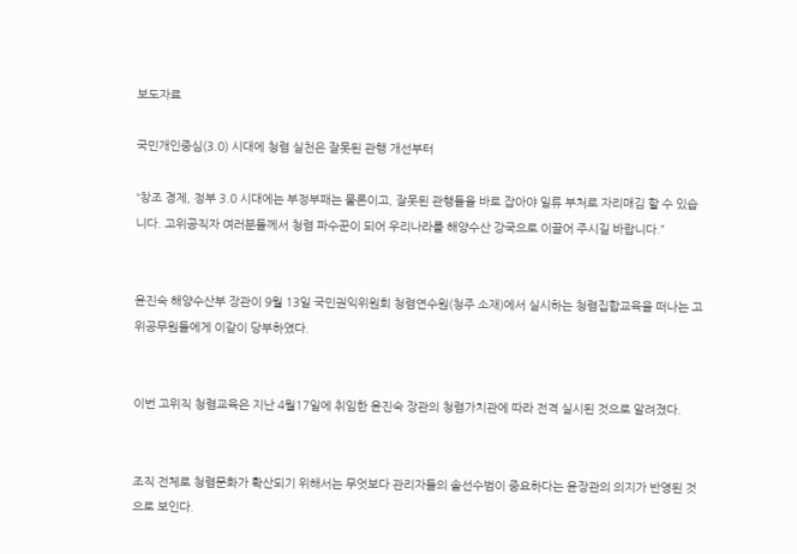보도자료

국민개인중심(3.0) 시대에 청렴 실천은 잘못된 관행 개선부터

“창조 경제, 정부 3.0 시대에는 부정부패는 물론이고, 잘못된 관행들을 바로 잡아야 일류 부처로 자리매김 할 수 있습니다. 고위공직자 여러분들께서 청렴 파수꾼이 되어 우리나라를 해양수산 강국으로 이끌어 주시길 바랍니다.”


윤진숙 해양수산부 장관이 9월 13일 국민권익위원회 청렴연수원(청주 소재)에서 실시하는 청렴집합교육을 떠나는 고위공무원들에게 이같이 당부하였다.


이번 고위직 청렴교육은 지난 4월17일에 취임한 윤진숙 장관의 청렴가치관에 따라 전격 실시된 것으로 알려졌다.


조직 전체로 청렴문화가 확산되기 위해서는 무엇보다 관리자들의 솔선수범이 중요하다는 윤장관의 의지가 반영된 것으로 보인다.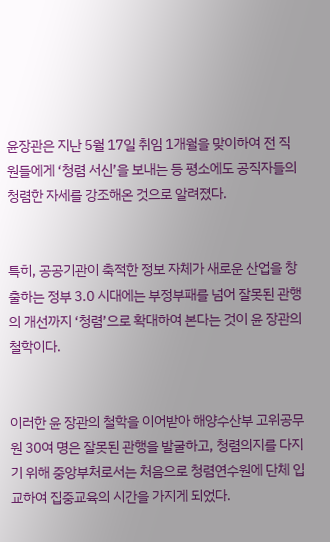윤장관은 지난 5월 17일 취임 1개월을 맞이하여 전 직원들에게 ‘청렴 서신’을 보내는 등 평소에도 공직자들의 청렴한 자세를 강조해온 것으로 알려졌다.


특히, 공공기관이 축적한 정보 자체가 새로운 산업을 창출하는 정부 3.0 시대에는 부정부패를 넘어 잘못된 관행의 개선까지 ‘청렴’으로 확대하여 본다는 것이 윤 장관의 철학이다.


이러한 윤 장관의 철학을 이어받아 해양수산부 고위공무원 30여 명은 잘못된 관행을 발굴하고, 청렴의지를 다지기 위해 중앙부처로서는 처음으로 청렴연수원에 단체 입교하여 집중교육의 시간을 가지게 되었다.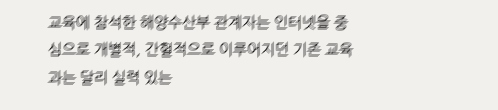교육에 참석한 해양수산부 관계자는 인터넷을 중심으로 개별적, 간헐적으로 이루어지던 기존 교육과는 달리 실력 있는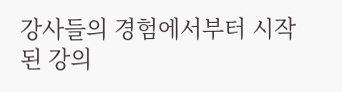강사들의 경험에서부터 시작된 강의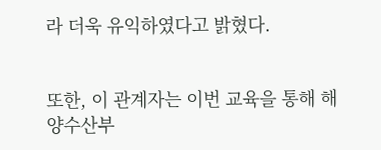라 더욱 유익하였다고 밝혔다.


또한, 이 관계자는 이번 교육을 통해 해양수산부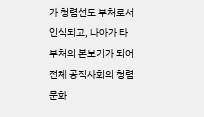가 청렴선도 부처로서 인식되고, 나아가 타 부처의 본보기가 되어 전체 공직사회의 청렴문화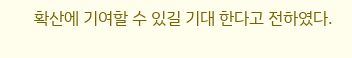확산에 기여할 수 있길 기대 한다고 전하였다.